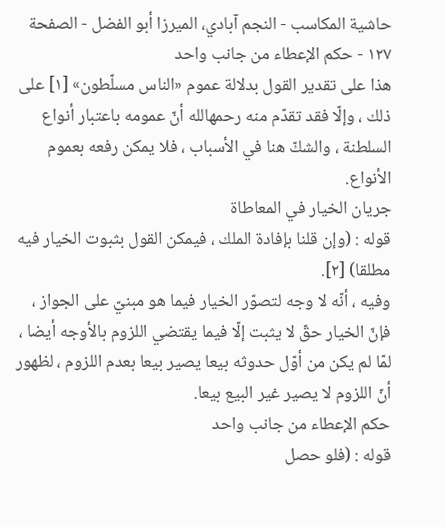حاشية المكاسب - النجم آبادي، الميرزا أبو الفضل - الصفحة ١٢٧ - حكم الإعطاء من جانب واحد
هذا على تقدير القول بدلالة عموم «الناس مسلّطون» [١] على ذلك ، وإلّا فقد تقدّم منه رحمهالله أنّ عمومه باعتبار أنواع السلطنة ، والشكّ هنا في الأسباب ، فلا يمكن رفعه بعموم الأنواع.
جريان الخيار في المعاطاة
قوله : (وإن قلنا بإفادة الملك ، فيمكن القول بثبوت الخيار فيه مطلقا) [٢].
وفيه ، أنّه لا وجه لتصوّر الخيار فيما هو مبنيّ على الجواز ، فإنّ الخيار حقّ لا يثبت إلّا فيما يقتضي اللزوم بالأوجه أيضا ، لمّا لم يكن من أوّل حدوثه بيعا يصير بيعا بعدم اللزوم ، لظهور أنّ اللزوم لا يصير غير البيع بيعا.
حكم الإعطاء من جانب واحد
قوله : (فلو حصل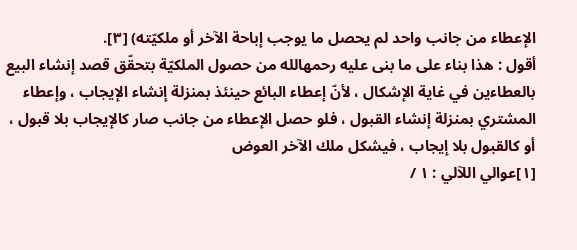الإعطاء من جانب واحد لم يحصل ما يوجب إباحة الآخر أو ملكيّته) [٣].
أقول : هذا بناء على ما بنى عليه رحمهالله من حصول الملكيّة بتحقّق قصد إنشاء البيع بالعطاءين في غاية الإشكال ، لأنّ إعطاء البائع حينئذ بمنزلة إنشاء الإيجاب ، وإعطاء المشتري بمنزلة إنشاء القبول ، فلو حصل الإعطاء من جانب صار كالإيجاب بلا قبول ، أو كالقبول بلا إيجاب ، فيشكل ملك الآخر العوض
[١]عوالي اللآلي : ١ /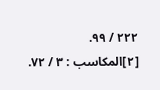٢٢٢ / ٩٩.
[٢]المكاسب : ٣ / ٧٢.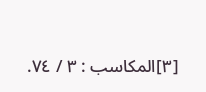[٣]المكاسب : ٣ / ٧٤.